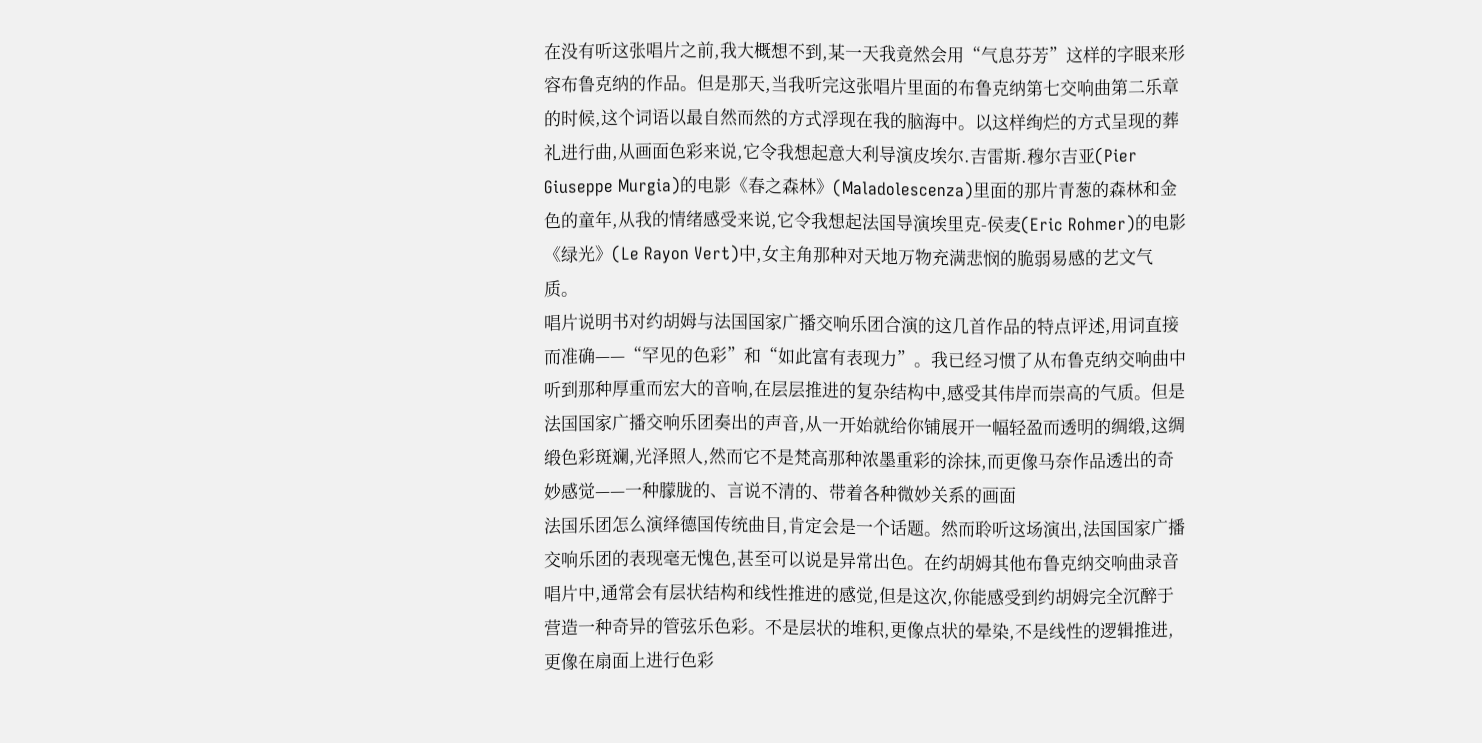在没有听这张唱片之前,我大概想不到,某一天我竟然会用“气息芬芳”这样的字眼来形容布鲁克纳的作品。但是那天,当我听完这张唱片里面的布鲁克纳第七交响曲第二乐章的时候,这个词语以最自然而然的方式浮现在我的脑海中。以这样绚烂的方式呈现的葬礼进行曲,从画面色彩来说,它令我想起意大利导演皮埃尔.吉雷斯.穆尔吉亚(Pier Giuseppe Murgia)的电影《春之森林》(Maladolescenza)里面的那片青葱的森林和金色的童年,从我的情绪感受来说,它令我想起法国导演埃里克-侯麦(Eric Rohmer)的电影《绿光》(Le Rayon Vert)中,女主角那种对天地万物充满悲悯的脆弱易感的艺文气质。
唱片说明书对约胡姆与法国国家广播交响乐团合演的这几首作品的特点评述,用词直接而准确——“罕见的色彩”和“如此富有表现力”。我已经习惯了从布鲁克纳交响曲中听到那种厚重而宏大的音响,在层层推进的复杂结构中,感受其伟岸而崇高的气质。但是法国国家广播交响乐团奏出的声音,从一开始就给你铺展开一幅轻盈而透明的绸缎,这绸缎色彩斑斓,光泽照人,然而它不是梵高那种浓墨重彩的涂抹,而更像马奈作品透出的奇妙感觉——一种朦胧的、言说不清的、带着各种微妙关系的画面
法国乐团怎么演绎德国传统曲目,肯定会是一个话题。然而聆听这场演出,法国国家广播交响乐团的表现毫无愧色,甚至可以说是异常出色。在约胡姆其他布鲁克纳交响曲录音唱片中,通常会有层状结构和线性推进的感觉,但是这次,你能感受到约胡姆完全沉醉于营造一种奇异的管弦乐色彩。不是层状的堆积,更像点状的晕染,不是线性的逻辑推进,更像在扇面上进行色彩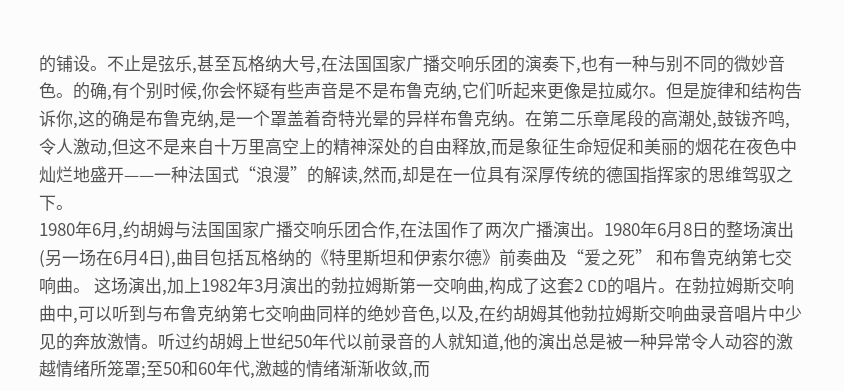的铺设。不止是弦乐,甚至瓦格纳大号,在法国国家广播交响乐团的演奏下,也有一种与别不同的微妙音色。的确,有个别时候,你会怀疑有些声音是不是布鲁克纳,它们听起来更像是拉威尔。但是旋律和结构告诉你,这的确是布鲁克纳,是一个罩盖着奇特光晕的异样布鲁克纳。在第二乐章尾段的高潮处,鼓钹齐鸣,令人激动,但这不是来自十万里高空上的精神深处的自由释放,而是象征生命短促和美丽的烟花在夜色中灿烂地盛开——一种法国式“浪漫”的解读,然而,却是在一位具有深厚传统的德国指挥家的思维驾驭之下。
1980年6月,约胡姆与法国国家广播交响乐团合作,在法国作了两次广播演出。1980年6月8日的整场演出(另一场在6月4日),曲目包括瓦格纳的《特里斯坦和伊索尔德》前奏曲及“爱之死” 和布鲁克纳第七交响曲。 这场演出,加上1982年3月演出的勃拉姆斯第一交响曲,构成了这套2 CD的唱片。在勃拉姆斯交响曲中,可以听到与布鲁克纳第七交响曲同样的绝妙音色,以及,在约胡姆其他勃拉姆斯交响曲录音唱片中少见的奔放激情。听过约胡姆上世纪50年代以前录音的人就知道,他的演出总是被一种异常令人动容的激越情绪所笼罩;至50和60年代,激越的情绪渐渐收敛,而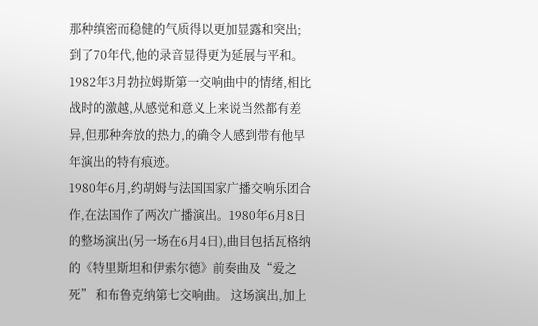那种缜密而稳健的气质得以更加显露和突出;到了70年代,他的录音显得更为延展与平和。1982年3月勃拉姆斯第一交响曲中的情绪,相比战时的激越,从感觉和意义上来说当然都有差异,但那种奔放的热力,的确令人感到带有他早年演出的特有痕迹。
1980年6月,约胡姆与法国国家广播交响乐团合作,在法国作了两次广播演出。1980年6月8日的整场演出(另一场在6月4日),曲目包括瓦格纳的《特里斯坦和伊索尔德》前奏曲及“爱之死” 和布鲁克纳第七交响曲。 这场演出,加上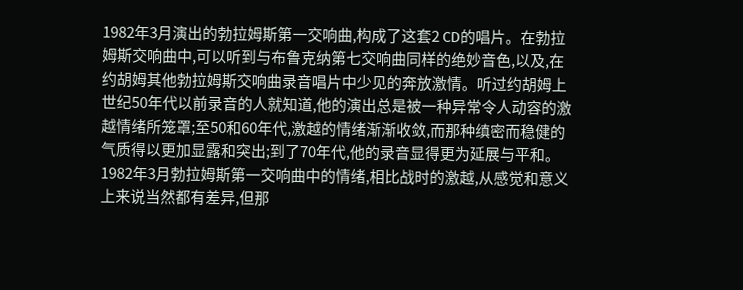1982年3月演出的勃拉姆斯第一交响曲,构成了这套2 CD的唱片。在勃拉姆斯交响曲中,可以听到与布鲁克纳第七交响曲同样的绝妙音色,以及,在约胡姆其他勃拉姆斯交响曲录音唱片中少见的奔放激情。听过约胡姆上世纪50年代以前录音的人就知道,他的演出总是被一种异常令人动容的激越情绪所笼罩;至50和60年代,激越的情绪渐渐收敛,而那种缜密而稳健的气质得以更加显露和突出;到了70年代,他的录音显得更为延展与平和。1982年3月勃拉姆斯第一交响曲中的情绪,相比战时的激越,从感觉和意义上来说当然都有差异,但那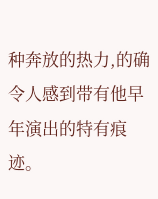种奔放的热力,的确令人感到带有他早年演出的特有痕迹。